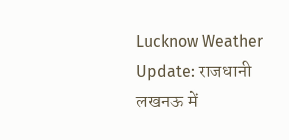Lucknow Weather Update: राजधानी लखनऊ में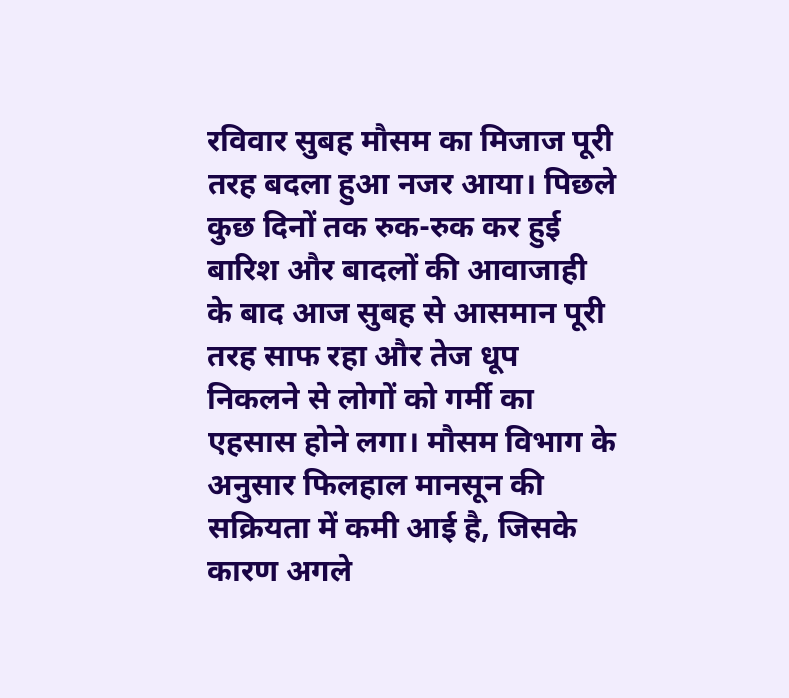रविवार सुबह मौसम का मिजाज पूरी तरह बदला हुआ नजर आया। पिछले कुछ दिनों तक रुक-रुक कर हुई बारिश और बादलों की आवाजाही के बाद आज सुबह से आसमान पूरी तरह साफ रहा और तेज धूप निकलने से लोगों को गर्मी का एहसास होने लगा। मौसम विभाग के अनुसार फिलहाल मानसून की सक्रियता में कमी आई है, जिसके कारण अगले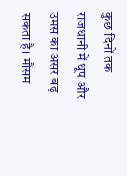कुछ दिनों तक राजधानी में धूप और उमस का असर बढ़ सकता है। मौसम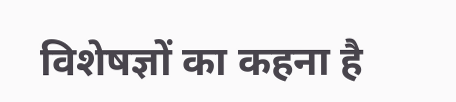विशेषज्ञों का कहना है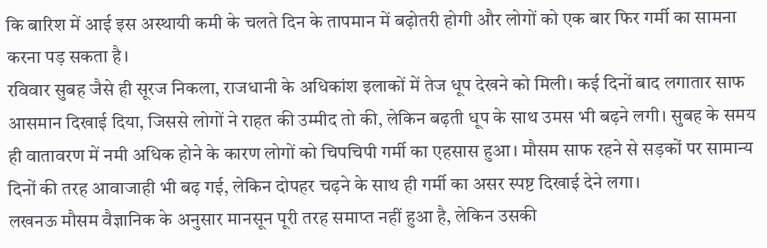कि बारिश में आई इस अस्थायी कमी के चलते दिन के तापमान में बढ़ोतरी होगी और लोगों को एक बार फिर गर्मी का सामना करना पड़ सकता है।
रविवार सुबह जैसे ही सूरज निकला, राजधानी के अधिकांश इलाकों में तेज धूप देखने को मिली। कई दिनों बाद लगातार साफ आसमान दिखाई दिया, जिससे लोगों ने राहत की उम्मीद तो की, लेकिन बढ़ती धूप के साथ उमस भी बढ़ने लगी। सुबह के समय ही वातावरण में नमी अधिक होने के कारण लोगों को चिपचिपी गर्मी का एहसास हुआ। मौसम साफ रहने से सड़कों पर सामान्य दिनों की तरह आवाजाही भी बढ़ गई, लेकिन दोपहर चढ़ने के साथ ही गर्मी का असर स्पष्ट दिखाई देने लगा।
लखनऊ मौसम वैज्ञानिक के अनुसार मानसून पूरी तरह समाप्त नहीं हुआ है, लेकिन उसकी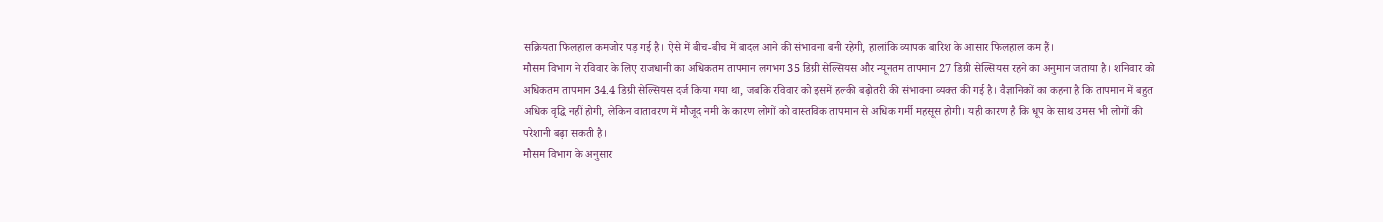सक्रियता फिलहाल कमजोर पड़ गई है। ऐसे में बीच-बीच में बादल आने की संभावना बनी रहेगी, हालांकि व्यापक बारिश के आसार फिलहाल कम हैं।
मौसम विभाग ने रविवार के लिए राजधानी का अधिकतम तापमान लगभग 35 डिग्री सेल्सियस और न्यूनतम तापमान 27 डिग्री सेल्सियस रहने का अनुमान जताया है। शनिवार को अधिकतम तापमान 34.4 डिग्री सेल्सियस दर्ज किया गया था, जबकि रविवार को इसमें हल्की बढ़ोतरी की संभावना व्यक्त की गई है। वैज्ञानिकों का कहना है कि तापमान में बहुत अधिक वृद्धि नहीं होगी, लेकिन वातावरण में मौजूद नमी के कारण लोगों को वास्तविक तापमान से अधिक गर्मी महसूस होगी। यही कारण है कि धूप के साथ उमस भी लोगों की परेशानी बढ़ा सकती है।
मौसम विभाग के अनुसार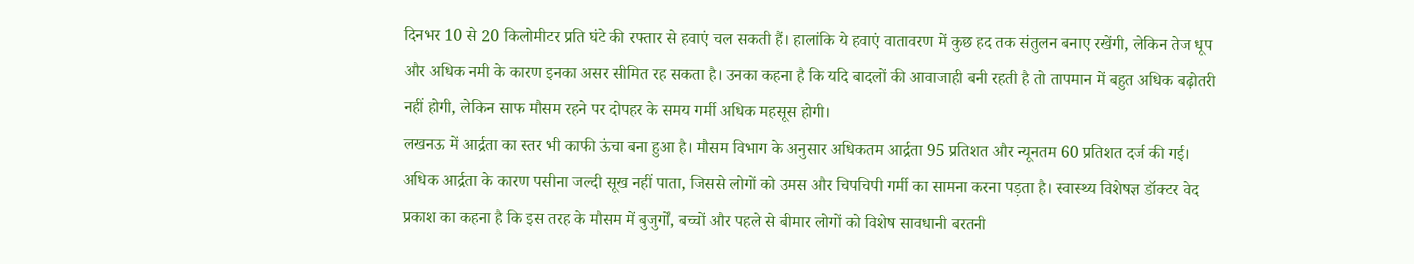दिनभर 10 से 20 किलोमीटर प्रति घंटे की रफ्तार से हवाएं चल सकती हैं। हालांकि ये हवाएं वातावरण में कुछ हद तक संतुलन बनाए रखेंगी, लेकिन तेज धूप और अधिक नमी के कारण इनका असर सीमित रह सकता है। उनका कहना है कि यदि बादलों की आवाजाही बनी रहती है तो तापमान में बहुत अधिक बढ़ोतरी नहीं होगी, लेकिन साफ मौसम रहने पर दोपहर के समय गर्मी अधिक महसूस होगी।
लखनऊ में आर्द्रता का स्तर भी काफी ऊंचा बना हुआ है। मौसम विभाग के अनुसार अधिकतम आर्द्रता 95 प्रतिशत और न्यूनतम 60 प्रतिशत दर्ज की गई। अधिक आर्द्रता के कारण पसीना जल्दी सूख नहीं पाता, जिससे लोगों को उमस और चिपचिपी गर्मी का सामना करना पड़ता है। स्वास्थ्य विशेषज्ञ डॉक्टर वेद प्रकाश का कहना है कि इस तरह के मौसम में बुजुर्गों, बच्चों और पहले से बीमार लोगों को विशेष सावधानी बरतनी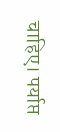चाहिए। पर्याप्त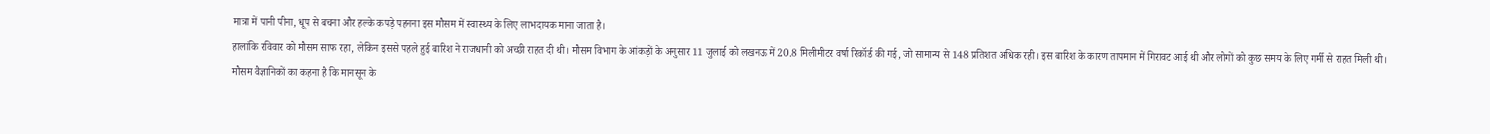मात्रा में पानी पीना, धूप से बचना और हल्के कपड़े पहनना इस मौसम में स्वास्थ्य के लिए लाभदायक माना जाता है।
हालांकि रविवार को मौसम साफ रहा, लेकिन इससे पहले हुई बारिश ने राजधानी को अच्छी राहत दी थी। मौसम विभाग के आंकड़ों के अनुसार 11 जुलाई को लखनऊ में 20.8 मिलीमीटर वर्षा रिकॉर्ड की गई, जो सामान्य से 148 प्रतिशत अधिक रही। इस बारिश के कारण तापमान में गिरावट आई थी और लोगों को कुछ समय के लिए गर्मी से राहत मिली थी।
मौसम वैज्ञानिकों का कहना है कि मानसून के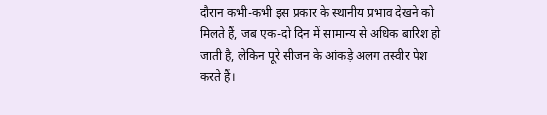दौरान कभी-कभी इस प्रकार के स्थानीय प्रभाव देखने को मिलते हैं, जब एक-दो दिन में सामान्य से अधिक बारिश हो जाती है, लेकिन पूरे सीजन के आंकड़े अलग तस्वीर पेश करते हैं।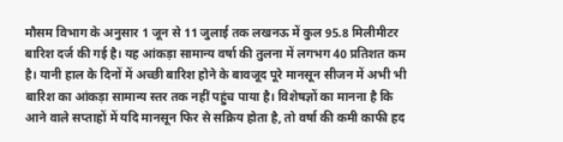मौसम विभाग के अनुसार 1 जून से 11 जुलाई तक लखनऊ में कुल 95.8 मिलीमीटर बारिश दर्ज की गई है। यह आंकड़ा सामान्य वर्षा की तुलना में लगभग 40 प्रतिशत कम है। यानी हाल के दिनों में अच्छी बारिश होने के बावजूद पूरे मानसून सीजन में अभी भी बारिश का आंकड़ा सामान्य स्तर तक नहीं पहुंच पाया है। विशेषज्ञों का मानना है कि आने वाले सप्ताहों में यदि मानसून फिर से सक्रिय होता है, तो वर्षा की कमी काफी हद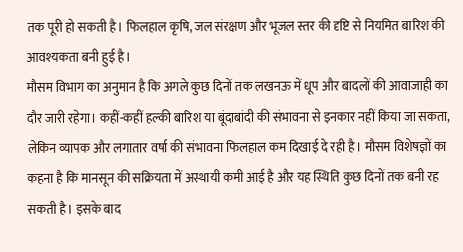तक पूरी हो सकती है। फिलहाल कृषि, जल संरक्षण और भूजल स्तर की दृष्टि से नियमित बारिश की आवश्यकता बनी हुई है।
मौसम विभाग का अनुमान है कि अगले कुछ दिनों तक लखनऊ में धूप और बादलों की आवाजाही का दौर जारी रहेगा। कहीं-कहीं हल्की बारिश या बूंदाबांदी की संभावना से इनकार नहीं किया जा सकता, लेकिन व्यापक और लगातार वर्षा की संभावना फिलहाल कम दिखाई दे रही है। मौसम विशेषज्ञों का कहना है कि मानसून की सक्रियता में अस्थायी कमी आई है और यह स्थिति कुछ दिनों तक बनी रह सकती है। इसके बाद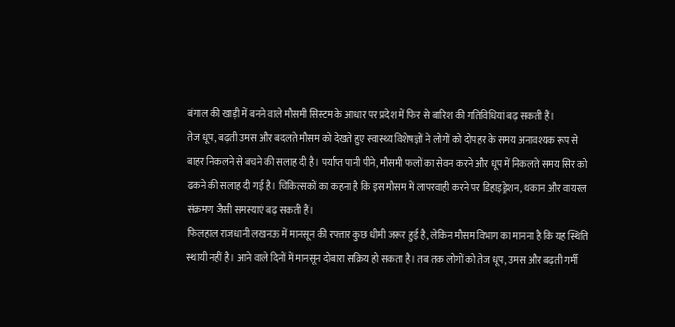बंगाल की खाड़ी में बनने वाले मौसमी सिस्टम के आधार पर प्रदेश में फिर से बारिश की गतिविधियां बढ़ सकती हैं।
तेज धूप, बढ़ती उमस और बदलते मौसम को देखते हुए स्वास्थ्य विशेषज्ञों ने लोगों को दोपहर के समय अनावश्यक रूप से बाहर निकलने से बचने की सलाह दी है। पर्याप्त पानी पीने, मौसमी फलों का सेवन करने और धूप में निकलते समय सिर को ढकने की सलाह दी गई है। चिकित्सकों का कहना है कि इस मौसम में लापरवाही करने पर डिहाइड्रेशन, थकान और वायरल संक्रमण जैसी समस्याएं बढ़ सकती हैं।
फिलहाल राजधानी लखनऊ में मानसून की रफ्तार कुछ धीमी जरूर हुई है, लेकिन मौसम विभाग का मानना है कि यह स्थिति स्थायी नहीं है। आने वाले दिनों में मानसून दोबारा सक्रिय हो सकता है। तब तक लोगों को तेज धूप, उमस और बढ़ती गर्मी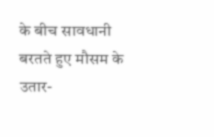के बीच सावधानी बरतते हुए मौसम के उतार-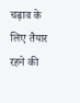चढ़ाव के लिए तैयार रहने की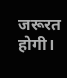जरूरत होगी।